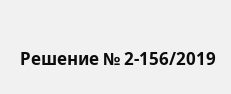Решение № 2-156/2019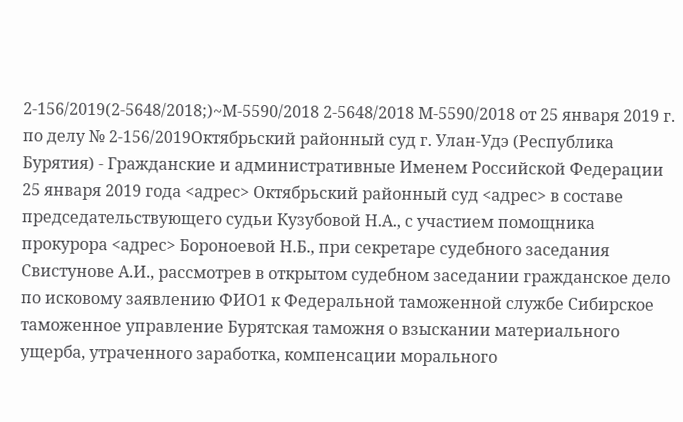2-156/2019(2-5648/2018;)~М-5590/2018 2-5648/2018 М-5590/2018 от 25 января 2019 г. по делу № 2-156/2019Октябрьский районный суд г. Улан-Удэ (Республика Бурятия) - Гражданские и административные Именем Российской Федерации 25 января 2019 года <адрес> Октябрьский районный суд <адрес> в составе председательствующего судьи Кузубовой Н.А., с участием помощника прокурора <адрес> Бороноевой Н.Б., при секретаре судебного заседания Свистунове А.И., рассмотрев в открытом судебном заседании гражданское дело по исковому заявлению ФИО1 к Федеральной таможенной службе Сибирское таможенное управление Бурятская таможня о взыскании материального ущерба, утраченного заработка, компенсации морального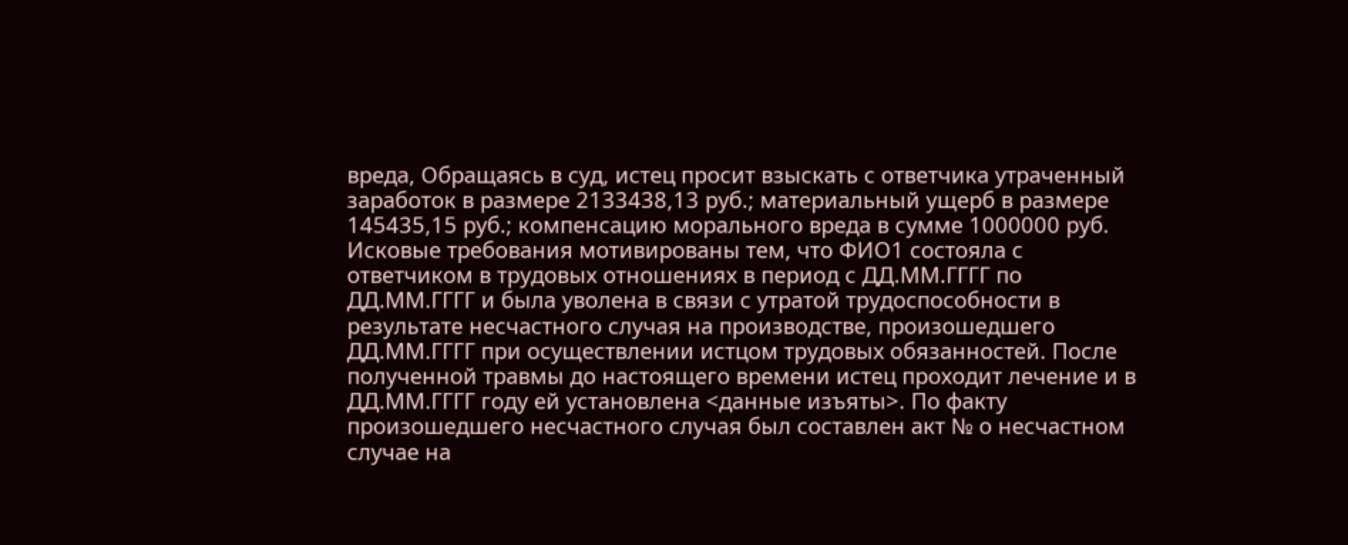вреда, Обращаясь в суд, истец просит взыскать с ответчика утраченный заработок в размере 2133438,13 руб.; материальный ущерб в размере 145435,15 руб.; компенсацию морального вреда в сумме 1000000 руб. Исковые требования мотивированы тем, что ФИО1 состояла с ответчиком в трудовых отношениях в период с ДД.ММ.ГГГГ по ДД.ММ.ГГГГ и была уволена в связи с утратой трудоспособности в результате несчастного случая на производстве, произошедшего ДД.ММ.ГГГГ при осуществлении истцом трудовых обязанностей. После полученной травмы до настоящего времени истец проходит лечение и в ДД.ММ.ГГГГ году ей установлена <данные изъяты>. По факту произошедшего несчастного случая был составлен акт № о несчастном случае на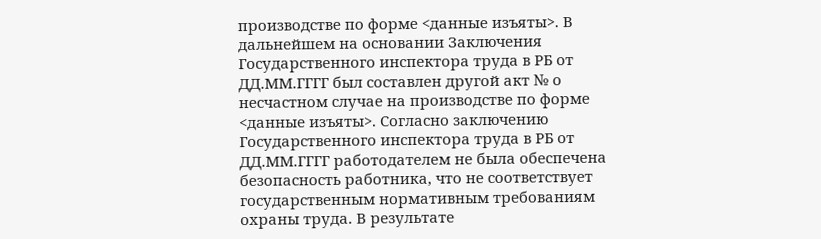производстве по форме <данные изъяты>. В дальнейшем на основании Заключения Государственного инспектора труда в РБ от ДД.ММ.ГГГГ был составлен другой акт № о несчастном случае на производстве по форме <данные изъяты>. Согласно заключению Государственного инспектора труда в РБ от ДД.ММ.ГГГГ работодателем не была обеспечена безопасность работника, что не соответствует государственным нормативным требованиям охраны труда. В результате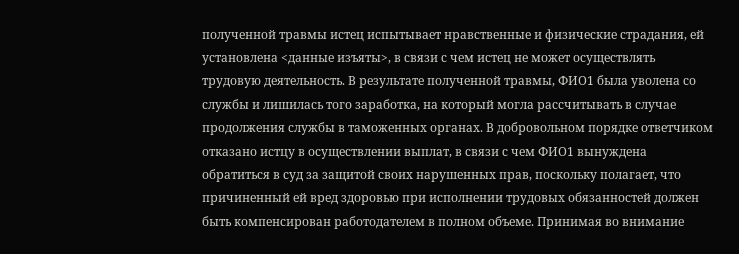полученной травмы истец испытывает нравственные и физические страдания, ей установлена <данные изъяты>, в связи с чем истец не может осуществлять трудовую деятельность. В результате полученной травмы, ФИО1 была уволена со службы и лишилась того заработка, на который могла рассчитывать в случае продолжения службы в таможенных органах. В добровольном порядке ответчиком отказано истцу в осуществлении выплат, в связи с чем ФИО1 вынуждена обратиться в суд за защитой своих нарушенных прав, поскольку полагает, что причиненный ей вред здоровью при исполнении трудовых обязанностей должен быть компенсирован работодателем в полном объеме. Принимая во внимание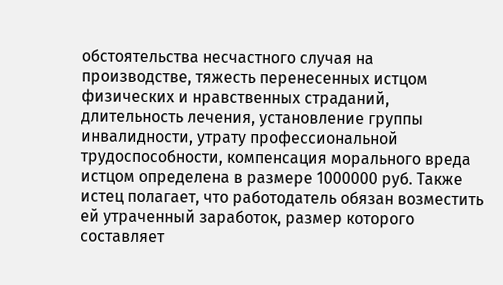обстоятельства несчастного случая на производстве, тяжесть перенесенных истцом физических и нравственных страданий, длительность лечения, установление группы инвалидности, утрату профессиональной трудоспособности, компенсация морального вреда истцом определена в размере 1000000 руб. Также истец полагает, что работодатель обязан возместить ей утраченный заработок, размер которого составляет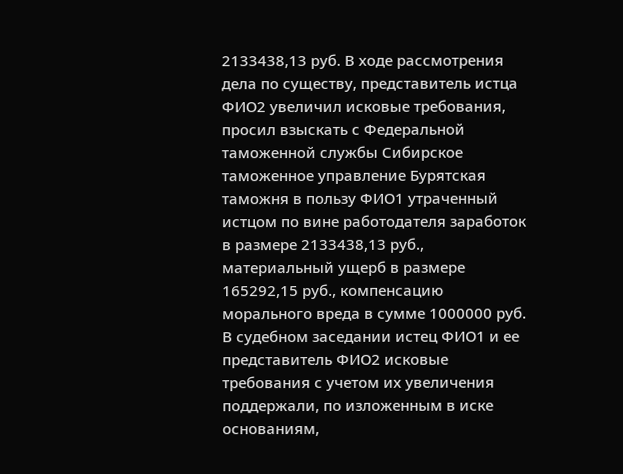2133438,13 руб. В ходе рассмотрения дела по существу, представитель истца ФИО2 увеличил исковые требования, просил взыскать с Федеральной таможенной службы Сибирское таможенное управление Бурятская таможня в пользу ФИО1 утраченный истцом по вине работодателя заработок в размере 2133438,13 руб., материальный ущерб в размере 165292,15 руб., компенсацию морального вреда в сумме 1000000 руб. В судебном заседании истец ФИО1 и ее представитель ФИО2 исковые требования с учетом их увеличения поддержали, по изложенным в иске основаниям,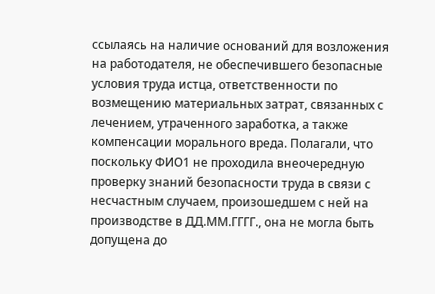ссылаясь на наличие оснований для возложения на работодателя, не обеспечившего безопасные условия труда истца, ответственности по возмещению материальных затрат, связанных с лечением, утраченного заработка, а также компенсации морального вреда. Полагали, что поскольку ФИО1 не проходила внеочередную проверку знаний безопасности труда в связи с несчастным случаем, произошедшем с ней на производстве в ДД.ММ.ГГГГ., она не могла быть допущена до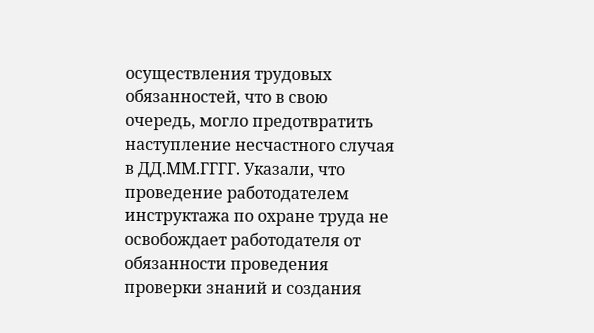осуществления трудовых обязанностей, что в свою очередь, могло предотвратить наступление несчастного случая в ДД.ММ.ГГГГ. Указали, что проведение работодателем инструктажа по охране труда не освобождает работодателя от обязанности проведения проверки знаний и создания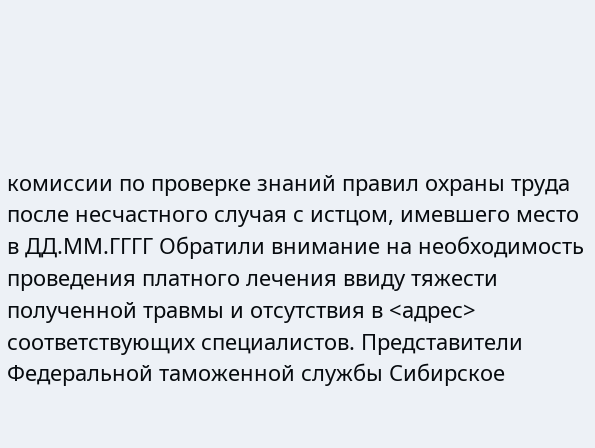комиссии по проверке знаний правил охраны труда после несчастного случая с истцом, имевшего место в ДД.ММ.ГГГГ Обратили внимание на необходимость проведения платного лечения ввиду тяжести полученной травмы и отсутствия в <адрес> соответствующих специалистов. Представители Федеральной таможенной службы Сибирское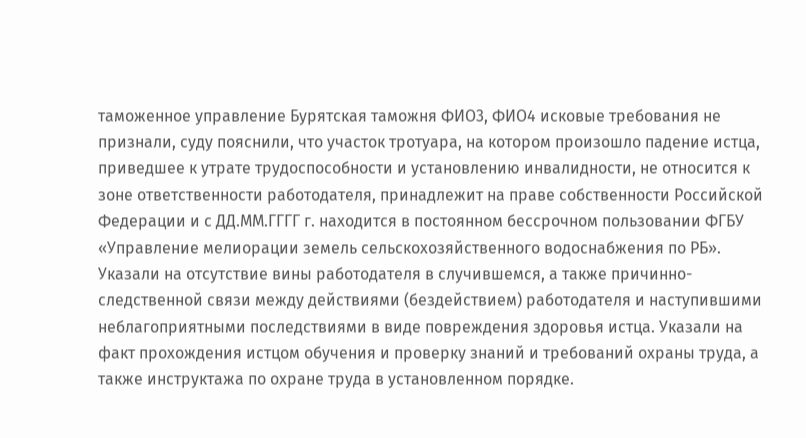таможенное управление Бурятская таможня ФИО3, ФИО4 исковые требования не признали, суду пояснили, что участок тротуара, на котором произошло падение истца, приведшее к утрате трудоспособности и установлению инвалидности, не относится к зоне ответственности работодателя, принадлежит на праве собственности Российской Федерации и с ДД.ММ.ГГГГ г. находится в постоянном бессрочном пользовании ФГБУ «Управление мелиорации земель сельскохозяйственного водоснабжения по РБ». Указали на отсутствие вины работодателя в случившемся, а также причинно-следственной связи между действиями (бездействием) работодателя и наступившими неблагоприятными последствиями в виде повреждения здоровья истца. Указали на факт прохождения истцом обучения и проверку знаний и требований охраны труда, а также инструктажа по охране труда в установленном порядке.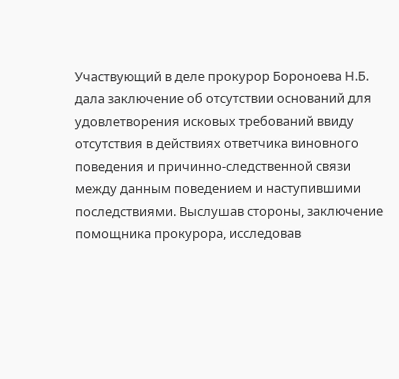Участвующий в деле прокурор Бороноева Н.Б. дала заключение об отсутствии оснований для удовлетворения исковых требований ввиду отсутствия в действиях ответчика виновного поведения и причинно-следственной связи между данным поведением и наступившими последствиями. Выслушав стороны, заключение помощника прокурора, исследовав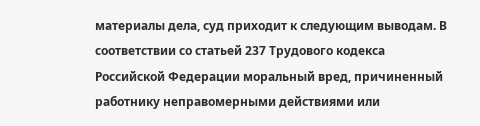материалы дела, суд приходит к следующим выводам. В соответствии со статьей 237 Трудового кодекса Российской Федерации моральный вред, причиненный работнику неправомерными действиями или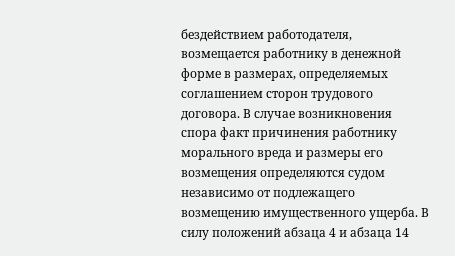бездействием работодателя, возмещается работнику в денежной форме в размерах, определяемых соглашением сторон трудового договора. В случае возникновения спора факт причинения работнику морального вреда и размеры его возмещения определяются судом независимо от подлежащего возмещению имущественного ущерба. В силу положений абзаца 4 и абзаца 14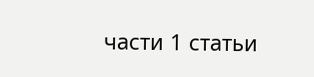части 1 статьи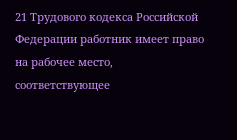21 Трудового кодекса Российской Федерации работник имеет право на рабочее место, соответствующее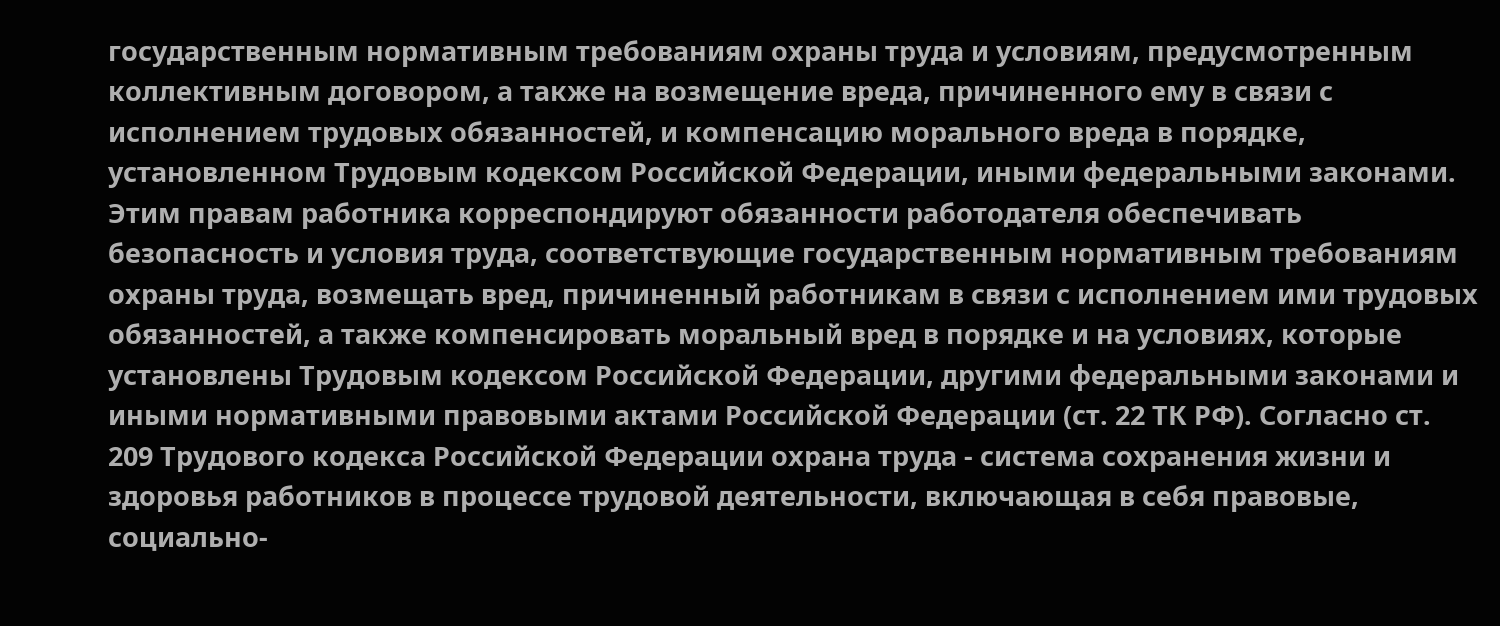государственным нормативным требованиям охраны труда и условиям, предусмотренным коллективным договором, а также на возмещение вреда, причиненного ему в связи с исполнением трудовых обязанностей, и компенсацию морального вреда в порядке, установленном Трудовым кодексом Российской Федерации, иными федеральными законами. Этим правам работника корреспондируют обязанности работодателя обеспечивать безопасность и условия труда, соответствующие государственным нормативным требованиям охраны труда, возмещать вред, причиненный работникам в связи с исполнением ими трудовых обязанностей, а также компенсировать моральный вред в порядке и на условиях, которые установлены Трудовым кодексом Российской Федерации, другими федеральными законами и иными нормативными правовыми актами Российской Федерации (ст. 22 ТК РФ). Согласно ст. 209 Трудового кодекса Российской Федерации охрана труда - система сохранения жизни и здоровья работников в процессе трудовой деятельности, включающая в себя правовые, социально-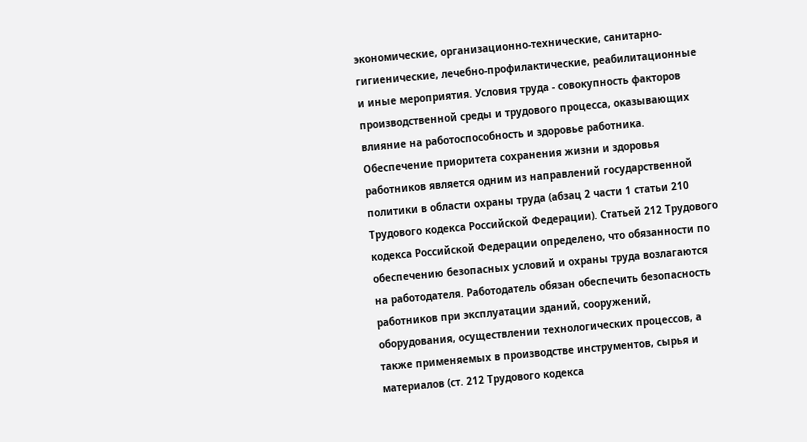экономические, организационно-технические, санитарно-гигиенические, лечебно-профилактические, реабилитационные и иные мероприятия. Условия труда - совокупность факторов производственной среды и трудового процесса, оказывающих влияние на работоспособность и здоровье работника. Обеспечение приоритета сохранения жизни и здоровья работников является одним из направлений государственной политики в области охраны труда (абзац 2 части 1 статьи 210 Трудового кодекса Российской Федерации). Статьей 212 Трудового кодекса Российской Федерации определено, что обязанности по обеспечению безопасных условий и охраны труда возлагаются на работодателя. Работодатель обязан обеспечить безопасность работников при эксплуатации зданий, сооружений, оборудования, осуществлении технологических процессов, а также применяемых в производстве инструментов, сырья и материалов (ст. 212 Трудового кодекса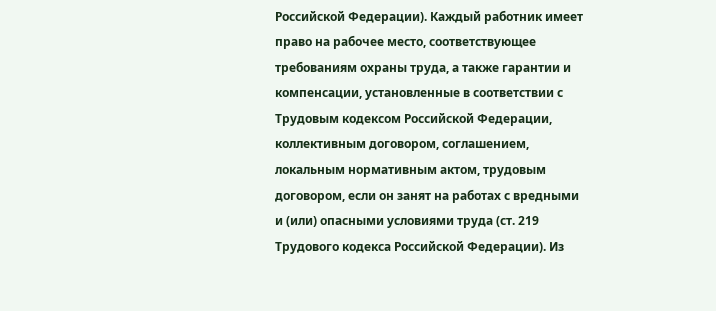Российской Федерации). Каждый работник имеет право на рабочее место, соответствующее требованиям охраны труда, а также гарантии и компенсации, установленные в соответствии с Трудовым кодексом Российской Федерации, коллективным договором, соглашением, локальным нормативным актом, трудовым договором, если он занят на работах с вредными и (или) опасными условиями труда (ст. 219 Трудового кодекса Российской Федерации). Из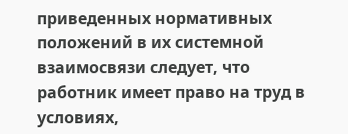приведенных нормативных положений в их системной взаимосвязи следует, что работник имеет право на труд в условиях,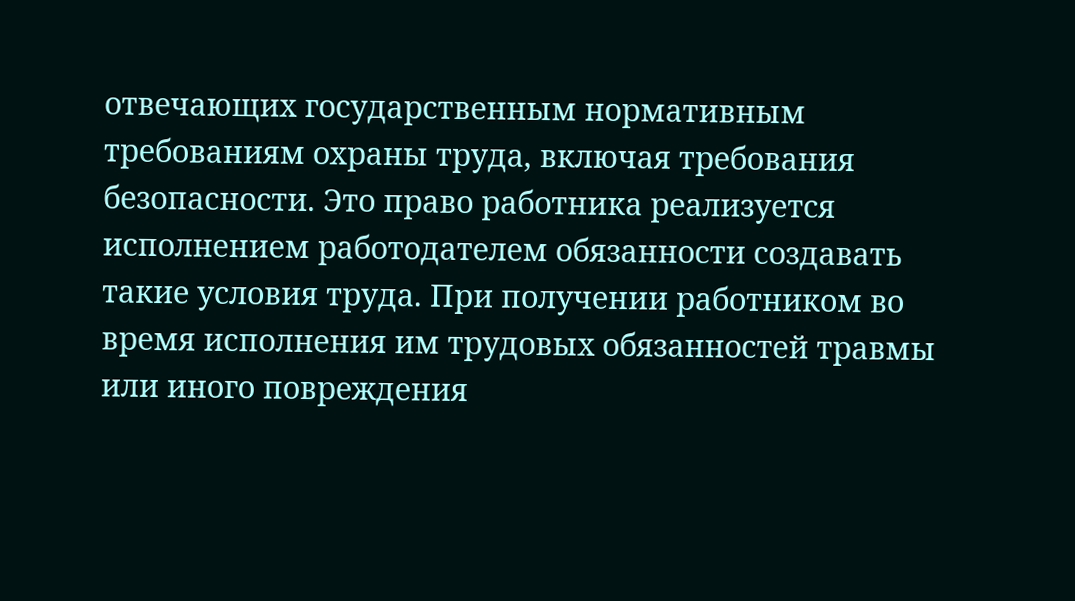отвечающих государственным нормативным требованиям охраны труда, включая требования безопасности. Это право работника реализуется исполнением работодателем обязанности создавать такие условия труда. При получении работником во время исполнения им трудовых обязанностей травмы или иного повреждения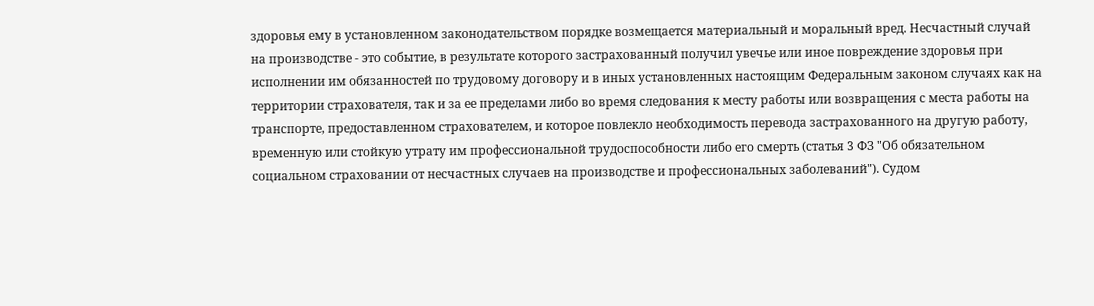здоровья ему в установленном законодательством порядке возмещается материальный и моральный вред. Несчастный случай на производстве - это событие, в результате которого застрахованный получил увечье или иное повреждение здоровья при исполнении им обязанностей по трудовому договору и в иных установленных настоящим Федеральным законом случаях как на территории страхователя, так и за ее пределами либо во время следования к месту работы или возвращения с места работы на транспорте, предоставленном страхователем, и которое повлекло необходимость перевода застрахованного на другую работу, временную или стойкую утрату им профессиональной трудоспособности либо его смерть (статья 3 ФЗ "Об обязательном социальном страховании от несчастных случаев на производстве и профессиональных заболеваний"). Судом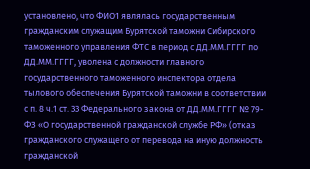установлено, что ФИО1 являлась государственным гражданским служащим Бурятской таможни Сибирского таможенного управления ФТС в период с ДД.ММ.ГГГГ по ДД.ММ.ГГГГ, уволена с должности главного государственного таможенного инспектора отдела тылового обеспечения Бурятской таможни в соответствии с п. 8 ч.1 ст. 33 Федерального закона от ДД.ММ.ГГГГ № 79-ФЗ «О государственной гражданской службе РФ» (отказ гражданского служащего от перевода на иную должность гражданской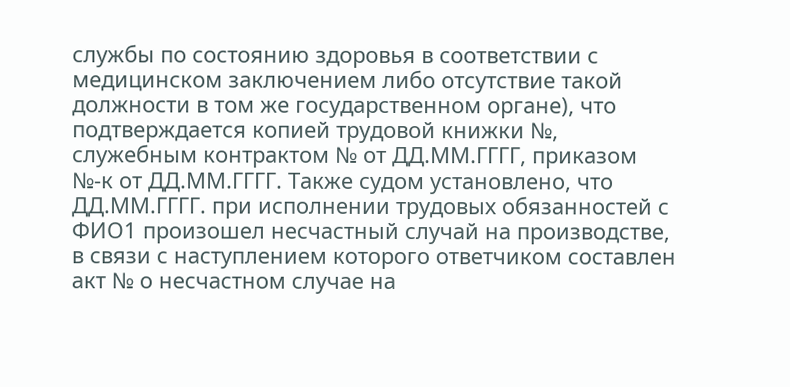службы по состоянию здоровья в соответствии с медицинском заключением либо отсутствие такой должности в том же государственном органе), что подтверждается копией трудовой книжки №, служебным контрактом № от ДД.ММ.ГГГГ, приказом №-к от ДД.ММ.ГГГГ. Также судом установлено, что ДД.ММ.ГГГГ. при исполнении трудовых обязанностей с ФИО1 произошел несчастный случай на производстве, в связи с наступлением которого ответчиком составлен акт № о несчастном случае на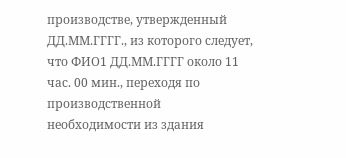производстве, утвержденный ДД.ММ.ГГГГ., из которого следует, что ФИО1 ДД.ММ.ГГГГ около 11 час. 00 мин., переходя по производственной необходимости из здания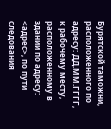Бурятской таможни, расположенного по адресу: ДД.ММ.ГГГГ, к рабочему месту, расположенному в здании по адресу: <адрес>, по пути следования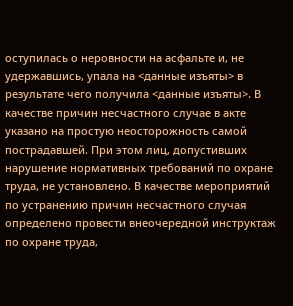оступилась о неровности на асфальте и, не удержавшись, упала на <данные изъяты> в результате чего получила <данные изъяты>. В качестве причин несчастного случае в акте указано на простую неосторожность самой пострадавшей. При этом лиц, допустивших нарушение нормативных требований по охране труда, не установлено. В качестве мероприятий по устранению причин несчастного случая определено провести внеочередной инструктаж по охране труда,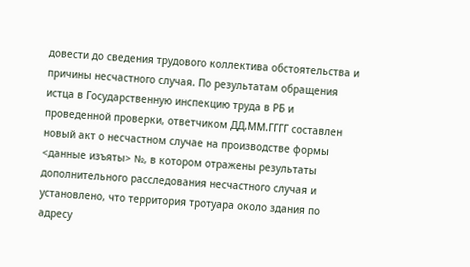довести до сведения трудового коллектива обстоятельства и причины несчастного случая. По результатам обращения истца в Государственную инспекцию труда в РБ и проведенной проверки, ответчиком ДД.ММ.ГГГГ составлен новый акт о несчастном случае на производстве формы <данные изъяты> №, в котором отражены результаты дополнительного расследования несчастного случая и установлено, что территория тротуара около здания по адресу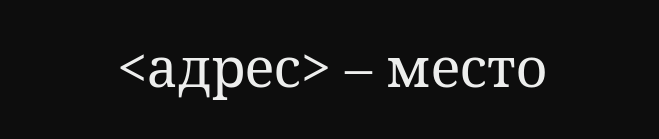<адрес> – место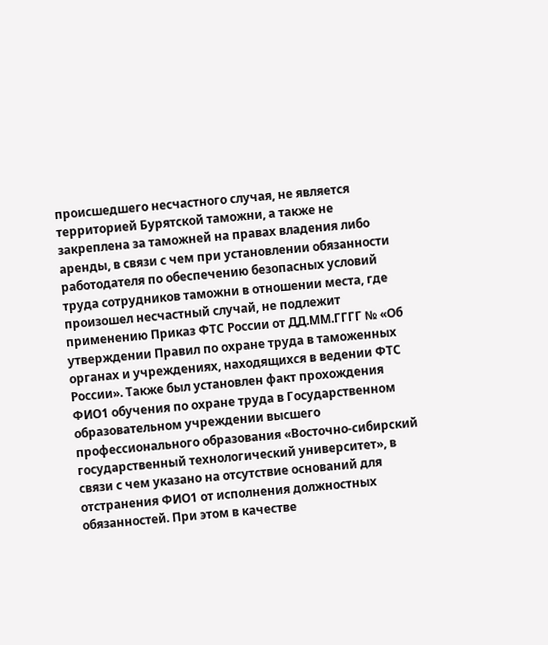происшедшего несчастного случая, не является территорией Бурятской таможни, а также не закреплена за таможней на правах владения либо аренды, в связи с чем при установлении обязанности работодателя по обеспечению безопасных условий труда сотрудников таможни в отношении места, где произошел несчастный случай, не подлежит применению Приказ ФТС России от ДД.ММ.ГГГГ № «Об утверждении Правил по охране труда в таможенных органах и учреждениях, находящихся в ведении ФТС России». Также был установлен факт прохождения ФИО1 обучения по охране труда в Государственном образовательном учреждении высшего профессионального образования «Восточно-сибирский государственный технологический университет», в связи с чем указано на отсутствие оснований для отстранения ФИО1 от исполнения должностных обязанностей. При этом в качестве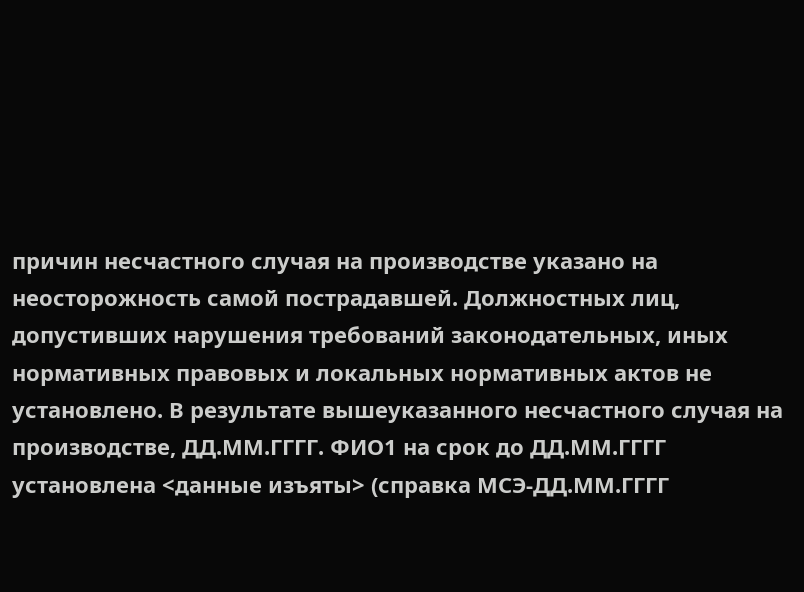причин несчастного случая на производстве указано на неосторожность самой пострадавшей. Должностных лиц, допустивших нарушения требований законодательных, иных нормативных правовых и локальных нормативных актов не установлено. В результате вышеуказанного несчастного случая на производстве, ДД.ММ.ГГГГ. ФИО1 на срок до ДД.ММ.ГГГГ установлена <данные изъяты> (справка МСЭ-ДД.ММ.ГГГГ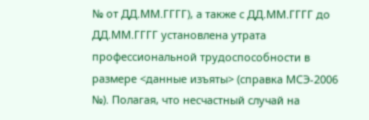№ от ДД.ММ.ГГГГ), а также с ДД.ММ.ГГГГ до ДД.ММ.ГГГГ установлена утрата профессиональной трудоспособности в размере <данные изъяты> (справка МСЭ-2006 №). Полагая, что несчастный случай на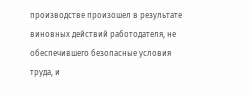производстве произошел в результате виновных действий работодателя, не обеспечившего безопасные условия труда, и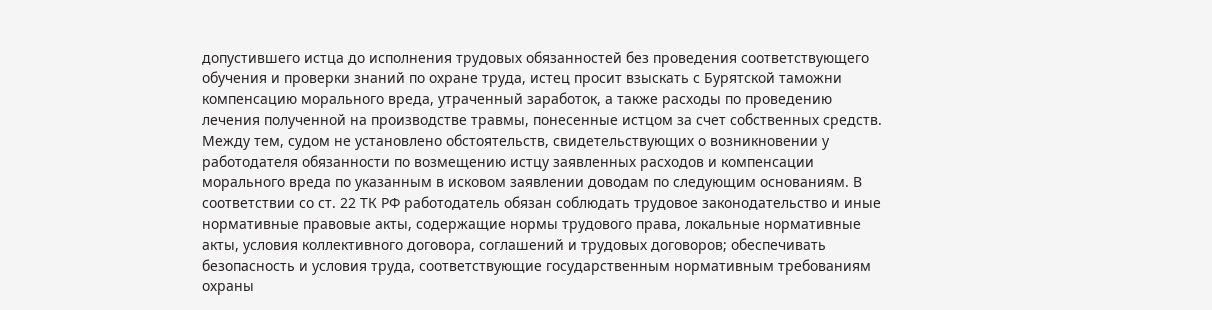допустившего истца до исполнения трудовых обязанностей без проведения соответствующего обучения и проверки знаний по охране труда, истец просит взыскать с Бурятской таможни компенсацию морального вреда, утраченный заработок, а также расходы по проведению лечения полученной на производстве травмы, понесенные истцом за счет собственных средств. Между тем, судом не установлено обстоятельств, свидетельствующих о возникновении у работодателя обязанности по возмещению истцу заявленных расходов и компенсации морального вреда по указанным в исковом заявлении доводам по следующим основаниям. В соответствии со ст. 22 ТК РФ работодатель обязан соблюдать трудовое законодательство и иные нормативные правовые акты, содержащие нормы трудового права, локальные нормативные акты, условия коллективного договора, соглашений и трудовых договоров; обеспечивать безопасность и условия труда, соответствующие государственным нормативным требованиям охраны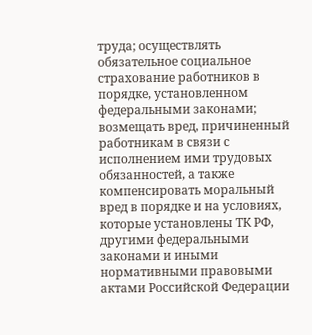труда; осуществлять обязательное социальное страхование работников в порядке, установленном федеральными законами; возмещать вред, причиненный работникам в связи с исполнением ими трудовых обязанностей, а также компенсировать моральный вред в порядке и на условиях, которые установлены ТК РФ, другими федеральными законами и иными нормативными правовыми актами Российской Федерации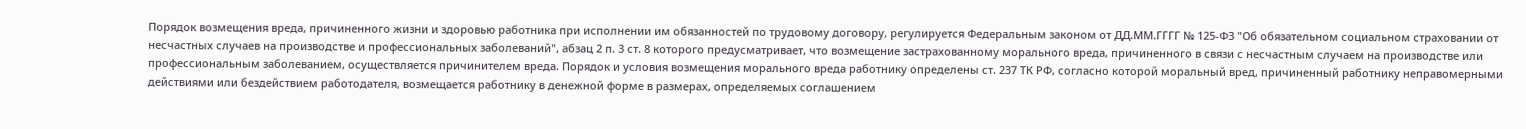Порядок возмещения вреда, причиненного жизни и здоровью работника при исполнении им обязанностей по трудовому договору, регулируется Федеральным законом от ДД.ММ.ГГГГ № 125-ФЗ "Об обязательном социальном страховании от несчастных случаев на производстве и профессиональных заболеваний", абзац 2 п. 3 ст. 8 которого предусматривает, что возмещение застрахованному морального вреда, причиненного в связи с несчастным случаем на производстве или профессиональным заболеванием, осуществляется причинителем вреда. Порядок и условия возмещения морального вреда работнику определены ст. 237 ТК РФ, согласно которой моральный вред, причиненный работнику неправомерными действиями или бездействием работодателя, возмещается работнику в денежной форме в размерах, определяемых соглашением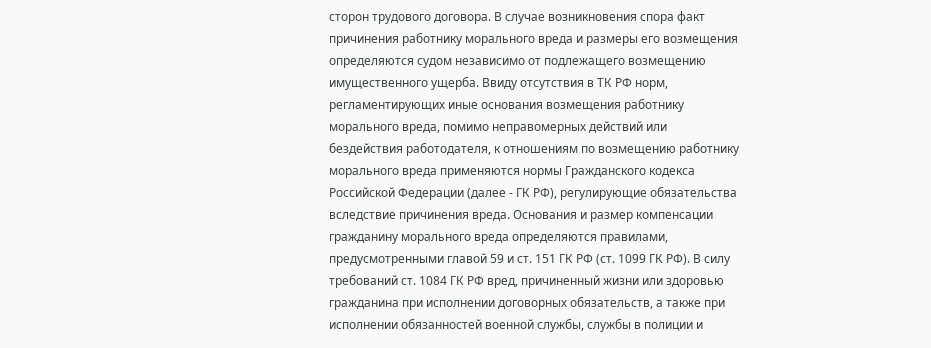сторон трудового договора. В случае возникновения спора факт причинения работнику морального вреда и размеры его возмещения определяются судом независимо от подлежащего возмещению имущественного ущерба. Ввиду отсутствия в ТК РФ норм, регламентирующих иные основания возмещения работнику морального вреда, помимо неправомерных действий или бездействия работодателя, к отношениям по возмещению работнику морального вреда применяются нормы Гражданского кодекса Российской Федерации (далее - ГК РФ), регулирующие обязательства вследствие причинения вреда. Основания и размер компенсации гражданину морального вреда определяются правилами, предусмотренными главой 59 и ст. 151 ГК РФ (ст. 1099 ГК РФ). В силу требований ст. 1084 ГК РФ вред, причиненный жизни или здоровью гражданина при исполнении договорных обязательств, а также при исполнении обязанностей военной службы, службы в полиции и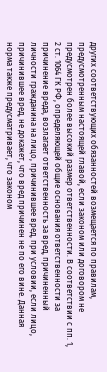других соответствующих обязанностей возмещается по правилам, предусмотренным настоящей главой, если законом или договором не предусмотрен более высокий размер ответственности. В соответствии с пп. 1, 2 ст. 1064 ГК РФ, определяющей общие основания ответственности за причинение вреда, возлагает ответственность за вред, причиненный личности гражданина на лицо, причинившее вред, при условии, если лицо, причинившее вред, не докажет, что вред причинен не по его вине. Данная норма также предусматривает, что законом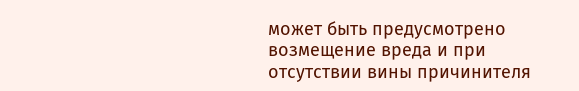может быть предусмотрено возмещение вреда и при отсутствии вины причинителя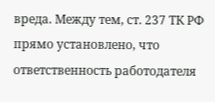вреда. Между тем, ст. 237 ТК РФ прямо установлено, что ответственность работодателя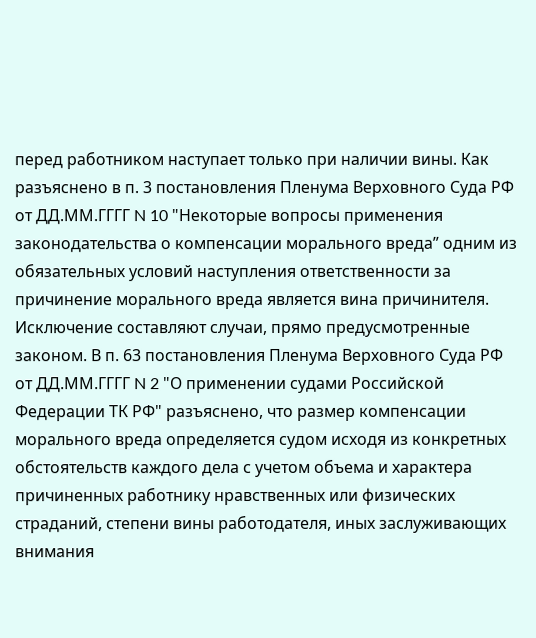перед работником наступает только при наличии вины. Как разъяснено в п. 3 постановления Пленума Верховного Суда РФ от ДД.ММ.ГГГГ N 10 "Некоторые вопросы применения законодательства о компенсации морального вреда” одним из обязательных условий наступления ответственности за причинение морального вреда является вина причинителя. Исключение составляют случаи, прямо предусмотренные законом. В п. 63 постановления Пленума Верховного Суда РФ от ДД.ММ.ГГГГ N 2 "О применении судами Российской Федерации ТК РФ" разъяснено, что размер компенсации морального вреда определяется судом исходя из конкретных обстоятельств каждого дела с учетом объема и характера причиненных работнику нравственных или физических страданий, степени вины работодателя, иных заслуживающих внимания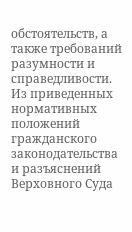обстоятельств, а также требований разумности и справедливости. Из приведенных нормативных положений гражданского законодательства и разъяснений Верховного Суда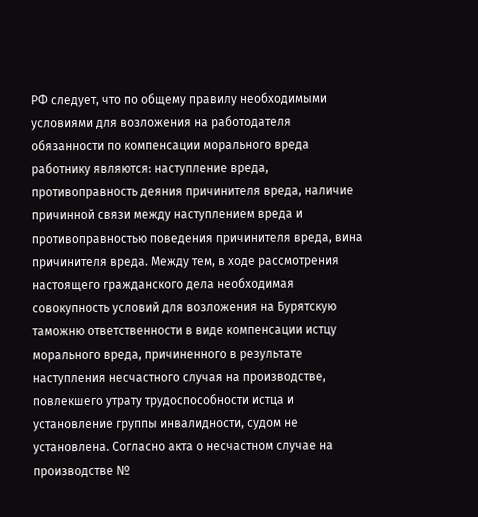РФ следует, что по общему правилу необходимыми условиями для возложения на работодателя обязанности по компенсации морального вреда работнику являются: наступление вреда, противоправность деяния причинителя вреда, наличие причинной связи между наступлением вреда и противоправностью поведения причинителя вреда, вина причинителя вреда. Между тем, в ходе рассмотрения настоящего гражданского дела необходимая совокупность условий для возложения на Бурятскую таможню ответственности в виде компенсации истцу морального вреда, причиненного в результате наступления несчастного случая на производстве, повлекшего утрату трудоспособности истца и установление группы инвалидности, судом не установлена. Согласно акта о несчастном случае на производстве №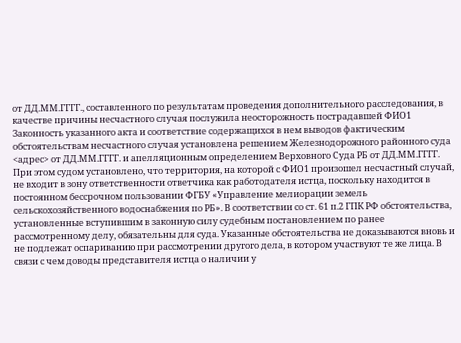от ДД.ММ.ГГГГ., составленного по результатам проведения дополнительного расследования, в качестве причины несчастного случая послужила неосторожность пострадавшей ФИО1 Законность указанного акта и соответствие содержащихся в нем выводов фактическим обстоятельствам несчастного случая установлена решением Железнодорожного районного суда <адрес> от ДД.ММ.ГГГГ. и апелляционным определением Верховного Суда РБ от ДД.ММ.ГГГГ. При этом судом установлено, что территория, на которой с ФИО1 произошел несчастный случай, не входит в зону ответственности ответчика как работодателя истца, поскольку находится в постоянном бессрочном пользовании ФГБУ «Управление мелиорации земель сельскохозяйственного водоснабжения по РБ». В соответствии со ст. 61 п.2 ГПК РФ обстоятельства, установленные вступившим в законную силу судебным постановлением по ранее рассмотренному делу, обязательны для суда. Указанные обстоятельства не доказываются вновь и не подлежат оспариванию при рассмотрении другого дела, в котором участвуют те же лица. В связи с чем доводы представителя истца о наличии у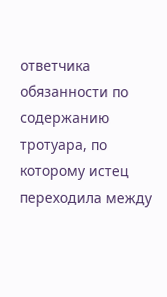ответчика обязанности по содержанию тротуара, по которому истец переходила между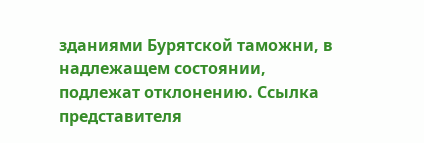зданиями Бурятской таможни, в надлежащем состоянии, подлежат отклонению. Ссылка представителя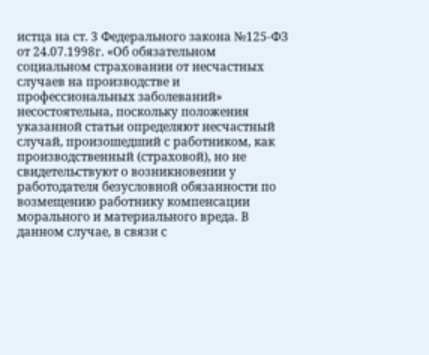истца на ст. 3 Федерального закона №125-ФЗ от 24.07.1998г. «Об обязательном социальном страховании от несчастных случаев на производстве и профессиональных заболеваний» несостоятельна, поскольку положения указанной статьи определяют несчастный случай, произошедший с работником, как производственный (страховой), но не свидетельствуют о возникновении у работодателя безусловной обязанности по возмещению работнику компенсации морального и материального вреда. В данном случае, в связи с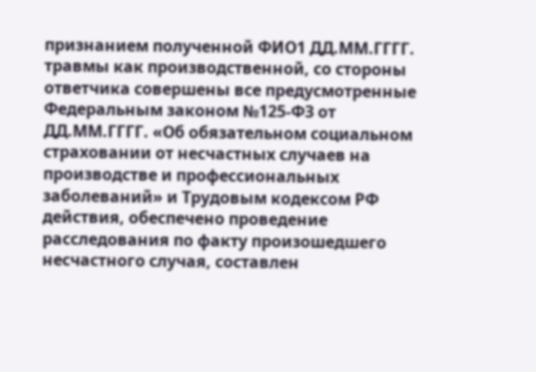признанием полученной ФИО1 ДД.ММ.ГГГГ. травмы как производственной, со стороны ответчика совершены все предусмотренные Федеральным законом №125-ФЗ от ДД.ММ.ГГГГ. «Об обязательном социальном страховании от несчастных случаев на производстве и профессиональных заболеваний» и Трудовым кодексом РФ действия, обеспечено проведение расследования по факту произошедшего несчастного случая, составлен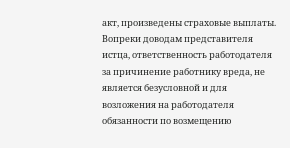акт, произведены страховые выплаты. Вопреки доводам представителя истца, ответственность работодателя за причинение работнику вреда, не является безусловной и для возложения на работодателя обязанности по возмещению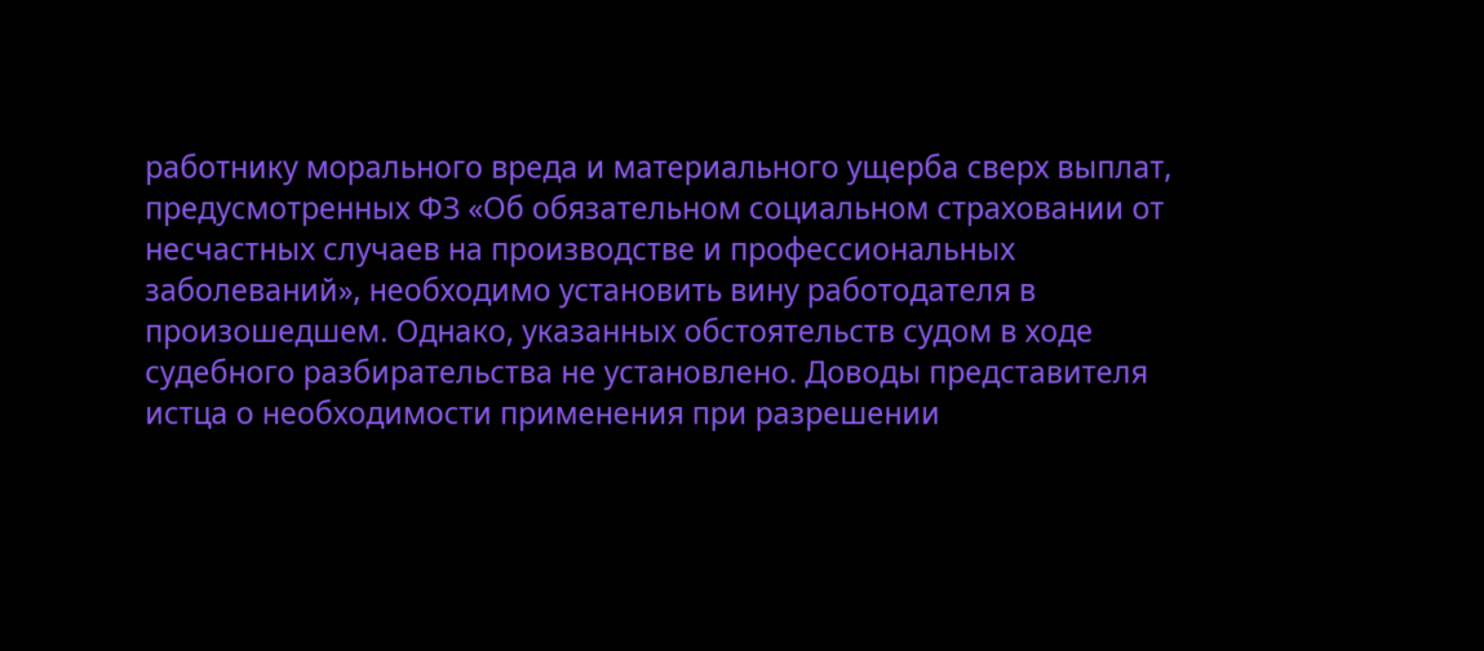работнику морального вреда и материального ущерба сверх выплат, предусмотренных ФЗ «Об обязательном социальном страховании от несчастных случаев на производстве и профессиональных заболеваний», необходимо установить вину работодателя в произошедшем. Однако, указанных обстоятельств судом в ходе судебного разбирательства не установлено. Доводы представителя истца о необходимости применения при разрешении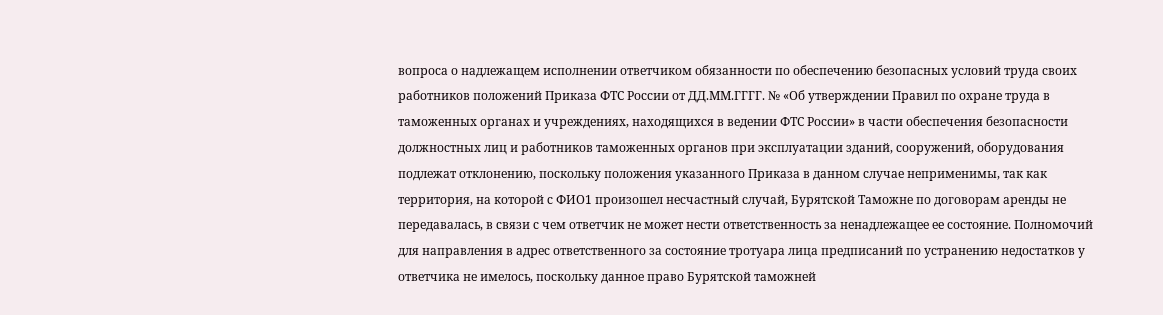вопроса о надлежащем исполнении ответчиком обязанности по обеспечению безопасных условий труда своих работников положений Приказа ФТС России от ДД.ММ.ГГГГ. № «Об утверждении Правил по охране труда в таможенных органах и учреждениях, находящихся в ведении ФТС России» в части обеспечения безопасности должностных лиц и работников таможенных органов при эксплуатации зданий, сооружений, оборудования подлежат отклонению, поскольку положения указанного Приказа в данном случае неприменимы, так как территория, на которой с ФИО1 произошел несчастный случай, Бурятской Таможне по договорам аренды не передавалась, в связи с чем ответчик не может нести ответственность за ненадлежащее ее состояние. Полномочий для направления в адрес ответственного за состояние тротуара лица предписаний по устранению недостатков у ответчика не имелось, поскольку данное право Бурятской таможней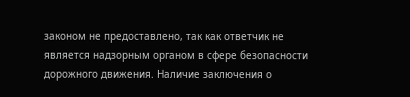законом не предоставлено, так как ответчик не является надзорным органом в сфере безопасности дорожного движения. Наличие заключения о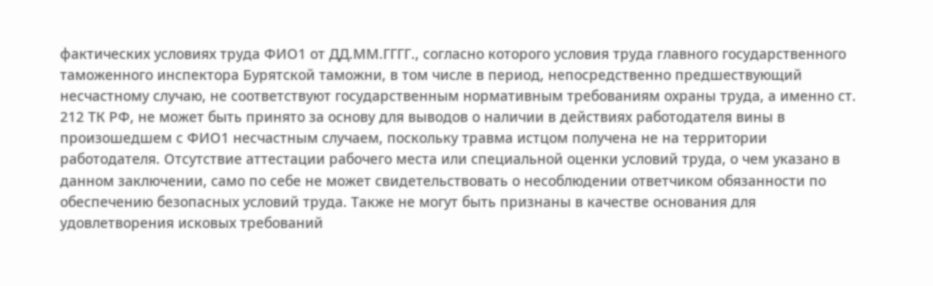фактических условиях труда ФИО1 от ДД.ММ.ГГГГ., согласно которого условия труда главного государственного таможенного инспектора Бурятской таможни, в том числе в период, непосредственно предшествующий несчастному случаю, не соответствуют государственным нормативным требованиям охраны труда, а именно ст. 212 ТК РФ, не может быть принято за основу для выводов о наличии в действиях работодателя вины в произошедшем с ФИО1 несчастным случаем, поскольку травма истцом получена не на территории работодателя. Отсутствие аттестации рабочего места или специальной оценки условий труда, о чем указано в данном заключении, само по себе не может свидетельствовать о несоблюдении ответчиком обязанности по обеспечению безопасных условий труда. Также не могут быть признаны в качестве основания для удовлетворения исковых требований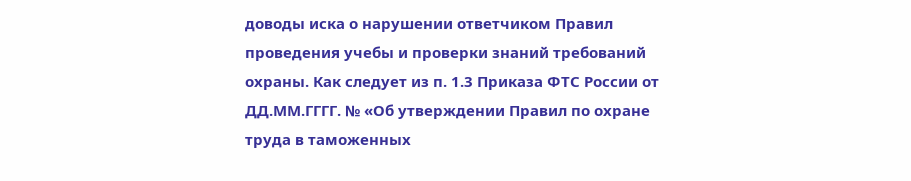доводы иска о нарушении ответчиком Правил проведения учебы и проверки знаний требований охраны. Как следует из п. 1.3 Приказа ФТС России от ДД.ММ.ГГГГ. № «Об утверждении Правил по охране труда в таможенных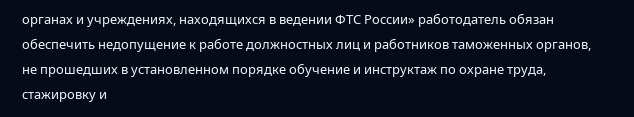органах и учреждениях, находящихся в ведении ФТС России» работодатель обязан обеспечить недопущение к работе должностных лиц и работников таможенных органов, не прошедших в установленном порядке обучение и инструктаж по охране труда, стажировку и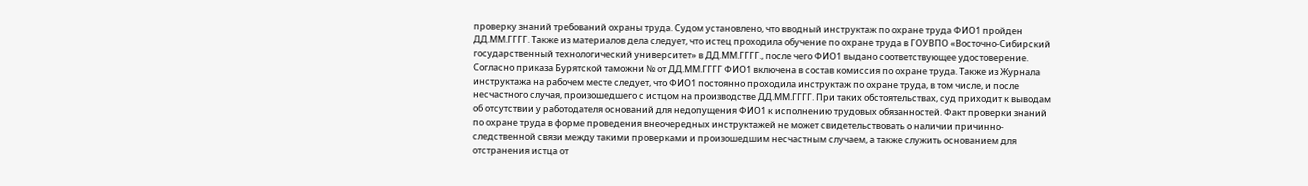проверку знаний требований охраны труда. Судом установлено, что вводный инструктаж по охране труда ФИО1 пройден ДД.ММ.ГГГГ. Также из материалов дела следует, что истец проходила обучение по охране труда в ГОУВПО «Восточно-Сибирский государственный технологический университет» в ДД.ММ.ГГГГ., после чего ФИО1 выдано соответствующее удостоверение. Согласно приказа Бурятской таможни № от ДД.ММ.ГГГГ ФИО1 включена в состав комиссия по охране труда. Также из Журнала инструктажа на рабочем месте следует, что ФИО1 постоянно проходила инструктаж по охране труда, в том числе, и после несчастного случая, произошедшего с истцом на производстве ДД.ММ.ГГГГ. При таких обстоятельствах, суд приходит к выводам об отсутствии у работодателя оснований для недопущения ФИО1 к исполнению трудовых обязанностей. Факт проверки знаний по охране труда в форме проведения внеочередных инструктажей не может свидетельствовать о наличии причинно-следственной связи между такими проверками и произошедшим несчастным случаем, а также служить основанием для отстранения истца от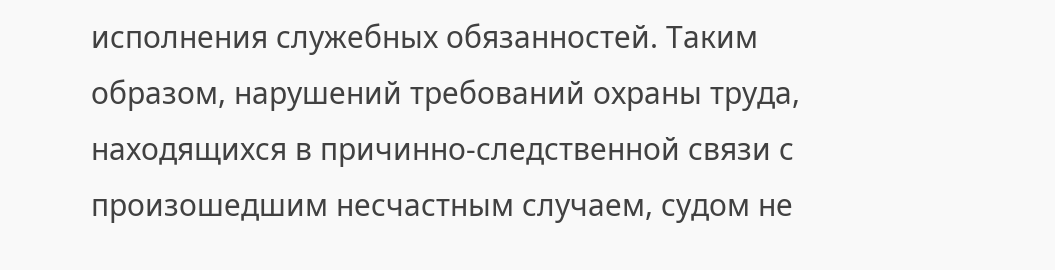исполнения служебных обязанностей. Таким образом, нарушений требований охраны труда, находящихся в причинно-следственной связи с произошедшим несчастным случаем, судом не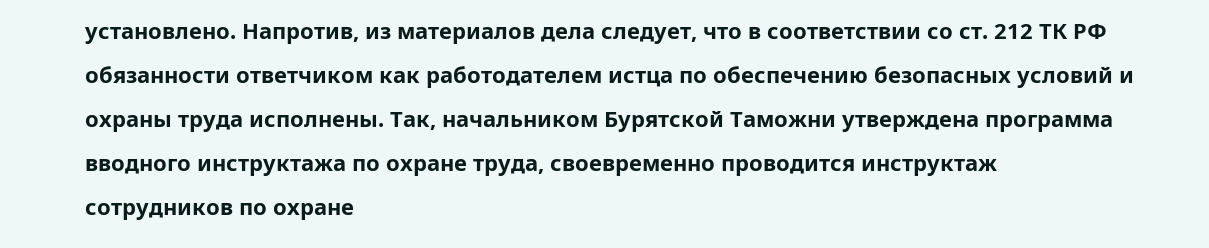установлено. Напротив, из материалов дела следует, что в соответствии со ст. 212 ТК РФ обязанности ответчиком как работодателем истца по обеспечению безопасных условий и охраны труда исполнены. Так, начальником Бурятской Таможни утверждена программа вводного инструктажа по охране труда, своевременно проводится инструктаж сотрудников по охране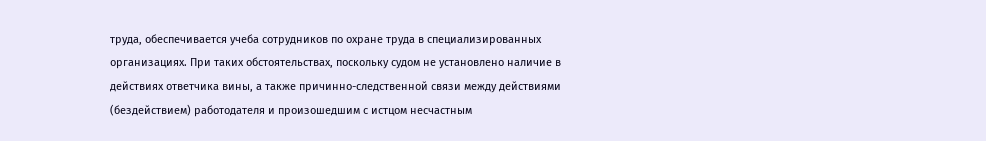труда, обеспечивается учеба сотрудников по охране труда в специализированных организациях. При таких обстоятельствах, поскольку судом не установлено наличие в действиях ответчика вины, а также причинно-следственной связи между действиями (бездействием) работодателя и произошедшим с истцом несчастным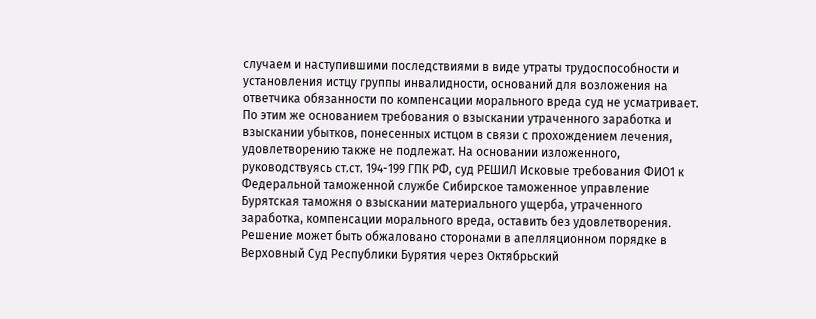случаем и наступившими последствиями в виде утраты трудоспособности и установления истцу группы инвалидности, оснований для возложения на ответчика обязанности по компенсации морального вреда суд не усматривает. По этим же основанием требования о взыскании утраченного заработка и взыскании убытков, понесенных истцом в связи с прохождением лечения, удовлетворению также не подлежат. На основании изложенного, руководствуясь ст.ст. 194-199 ГПК РФ, суд РЕШИЛ Исковые требования ФИО1 к Федеральной таможенной службе Сибирское таможенное управление Бурятская таможня о взыскании материального ущерба, утраченного заработка, компенсации морального вреда, оставить без удовлетворения. Решение может быть обжаловано сторонами в апелляционном порядке в Верховный Суд Республики Бурятия через Октябрьский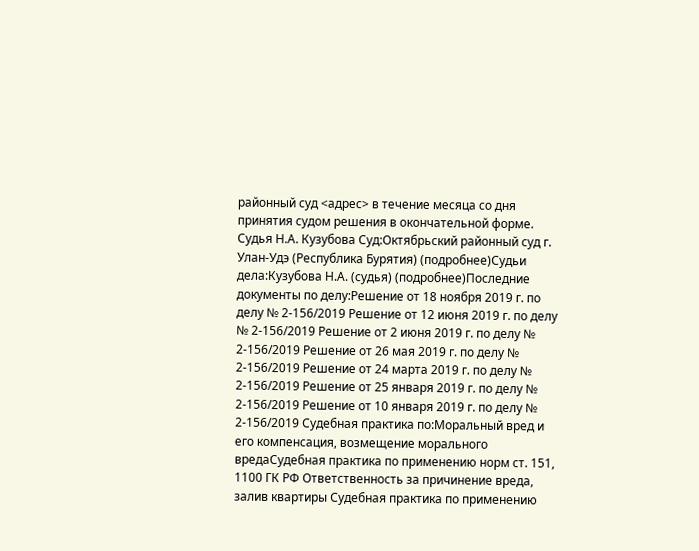районный суд <адрес> в течение месяца со дня принятия судом решения в окончательной форме. Судья Н.А. Кузубова Суд:Октябрьский районный суд г. Улан-Удэ (Республика Бурятия) (подробнее)Судьи дела:Кузубова Н.А. (судья) (подробнее)Последние документы по делу:Решение от 18 ноября 2019 г. по делу № 2-156/2019 Решение от 12 июня 2019 г. по делу № 2-156/2019 Решение от 2 июня 2019 г. по делу № 2-156/2019 Решение от 26 мая 2019 г. по делу № 2-156/2019 Решение от 24 марта 2019 г. по делу № 2-156/2019 Решение от 25 января 2019 г. по делу № 2-156/2019 Решение от 10 января 2019 г. по делу № 2-156/2019 Судебная практика по:Моральный вред и его компенсация, возмещение морального вредаСудебная практика по применению норм ст. 151, 1100 ГК РФ Ответственность за причинение вреда, залив квартиры Судебная практика по применению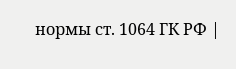нормы ст. 1064 ГК РФ |